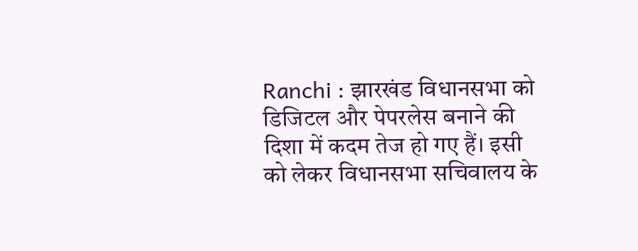Ranchi : झारखंड विधानसभा को डिजिटल और पेपरलेस बनाने की दिशा में कदम तेज हो गए हैं। इसी को लेकर विधानसभा सचिवालय के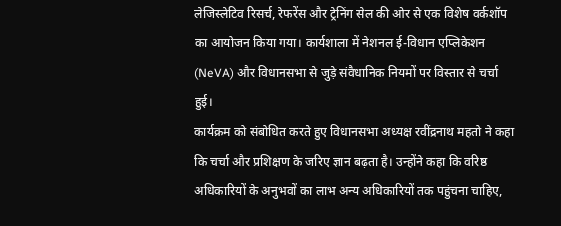लेजिस्लेटिव रिसर्च, रेफरेंस और ट्रेनिंग सेल की ओर से एक विशेष वर्कशॉप का आयोजन किया गया। कार्यशाला में नेशनल ई-विधान एप्लिकेशन (NeVA) और विधानसभा से जुड़े संवैधानिक नियमों पर विस्तार से चर्चा हुई।
कार्यक्रम को संबोधित करते हुए विधानसभा अध्यक्ष रवींद्रनाथ महतो ने कहा कि चर्चा और प्रशिक्षण के जरिए ज्ञान बढ़ता है। उन्होंने कहा कि वरिष्ठ अधिकारियों के अनुभवों का लाभ अन्य अधिकारियों तक पहुंचना चाहिए,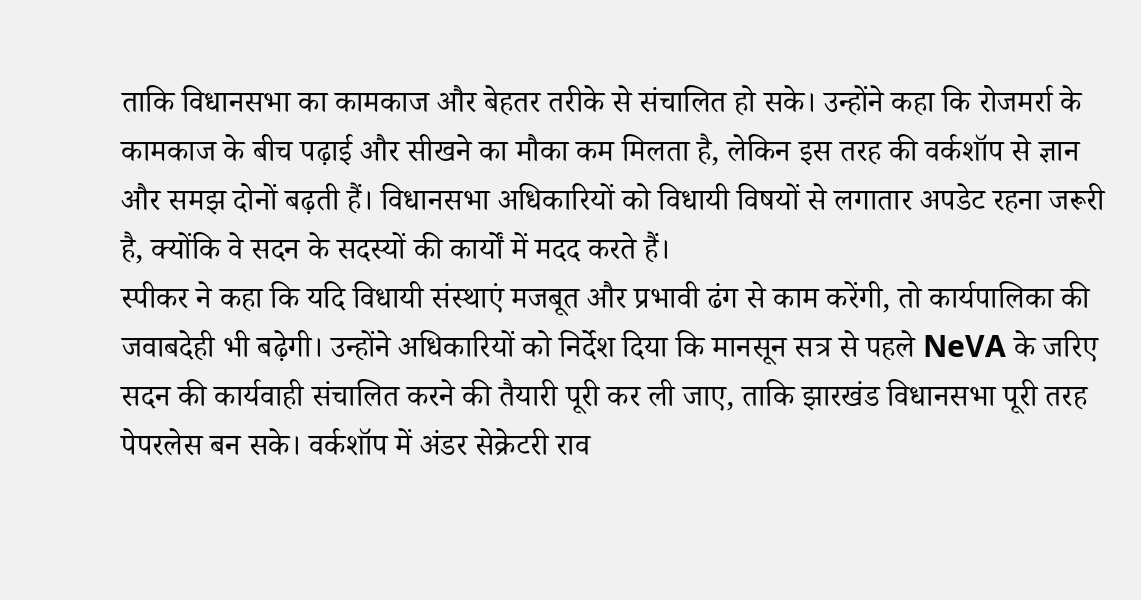ताकि विधानसभा का कामकाज और बेहतर तरीके से संचालित हो सके। उन्होंने कहा कि रोजमर्रा के कामकाज के बीच पढ़ाई और सीखने का मौका कम मिलता है, लेकिन इस तरह की वर्कशॉप से ज्ञान और समझ दोनों बढ़ती हैं। विधानसभा अधिकारियों को विधायी विषयों से लगातार अपडेट रहना जरूरी है, क्योंकि वे सदन के सदस्यों की कार्यों में मदद करते हैं।
स्पीकर ने कहा कि यदि विधायी संस्थाएं मजबूत और प्रभावी ढंग से काम करेंगी, तो कार्यपालिका की जवाबदेही भी बढ़ेगी। उन्होंने अधिकारियों को निर्देश दिया कि मानसून सत्र से पहले NeVA के जरिए सदन की कार्यवाही संचालित करने की तैयारी पूरी कर ली जाए, ताकि झारखंड विधानसभा पूरी तरह पेपरलेस बन सके। वर्कशॉप में अंडर सेक्रेटरी राव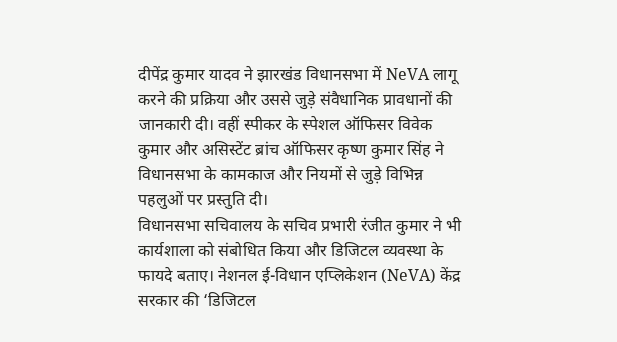दीपेंद्र कुमार यादव ने झारखंड विधानसभा में NeVA लागू करने की प्रक्रिया और उससे जुड़े संवैधानिक प्रावधानों की जानकारी दी। वहीं स्पीकर के स्पेशल ऑफिसर विवेक कुमार और असिस्टेंट ब्रांच ऑफिसर कृष्ण कुमार सिंह ने विधानसभा के कामकाज और नियमों से जुड़े विभिन्न पहलुओं पर प्रस्तुति दी।
विधानसभा सचिवालय के सचिव प्रभारी रंजीत कुमार ने भी कार्यशाला को संबोधित किया और डिजिटल व्यवस्था के फायदे बताए। नेशनल ई-विधान एप्लिकेशन (NeVA) केंद्र सरकार की ‘डिजिटल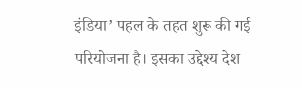इंडिया’ पहल के तहत शुरू की गई परियोजना है। इसका उद्देश्य देश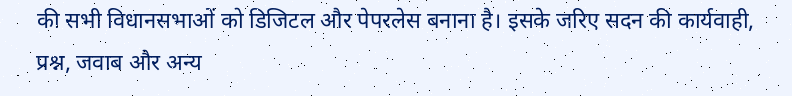की सभी विधानसभाओं को डिजिटल और पेपरलेस बनाना है। इसके जरिए सदन की कार्यवाही, प्रश्न, जवाब और अन्य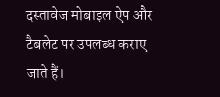दस्तावेज मोबाइल ऐप और टैबलेट पर उपलब्ध कराए जाते हैं।